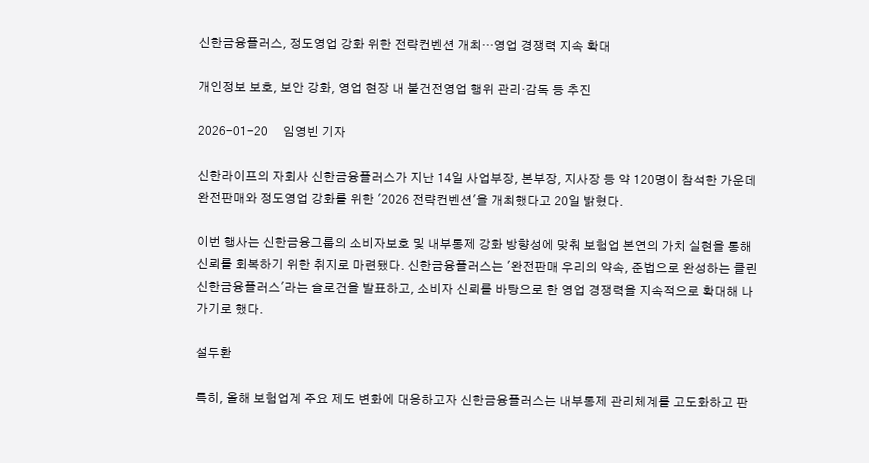신한금융플러스, 정도영업 강화 위한 전략컨벤션 개최…영업 경쟁력 지속 확대

개인정보 보호, 보안 강화, 영업 현장 내 불건전영업 행위 관리·감독 등 추진

2026-01-20     임영빈 기자

신한라이프의 자회사 신한금융플러스가 지난 14일 사업부장, 본부장, 지사장 등 약 120명이 참석한 가운데 완전판매와 정도영업 강화를 위한 '2026 전략컨벤션'을 개최했다고 20일 밝혔다.

이번 행사는 신한금융그룹의 소비자보호 및 내부통제 강화 방향성에 맞춰 보험업 본연의 가치 실현을 통해 신뢰를 회복하기 위한 취지로 마련됐다. 신한금융플러스는 '완전판매 우리의 약속, 준법으로 완성하는 클린 신한금융플러스'라는 슬로건을 발표하고, 소비자 신뢰를 바탕으로 한 영업 경쟁력을 지속적으로 확대해 나가기로 했다.

설두환

특히, 올해 보험업계 주요 제도 변화에 대응하고자 신한금융플러스는 내부통제 관리체계를 고도화하고 판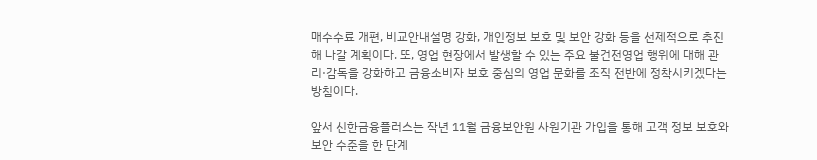매수수료 개편, 비교안내설명 강화, 개인정보 보호 및 보안 강화 등을 선제적으로 추진해 나갈 계획이다. 또, 영업 현장에서 발생할 수 있는 주요 불건전영업 행위에 대해 관리·감독을 강화하고 금융소비자 보호 중심의 영업 문화를 조직 전반에 정착시키겠다는 방침이다.

앞서 신한금융플러스는 작년 11월 금융보안원 사원기관 가입을 통해 고객 정보 보호와 보안 수준을 한 단계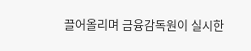끌어올리며 금융감독원이 실시한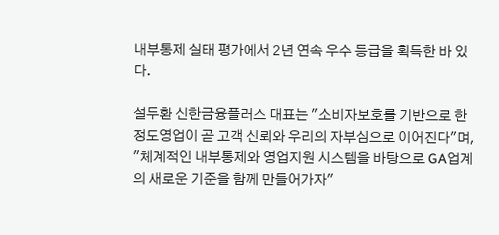내부통제 실태 평가에서 2년 연속 우수 등급을 획득한 바 있다.

설두환 신한금융플러스 대표는 "소비자보호를 기반으로 한 정도영업이 곧 고객 신뢰와 우리의 자부심으로 이어진다"며, "체계적인 내부통제와 영업지원 시스템을 바탕으로 GA업계의 새로운 기준을 함께 만들어가자"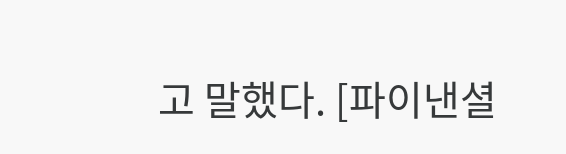고 말했다. [파이낸셜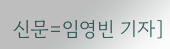신문=임영빈 기자]